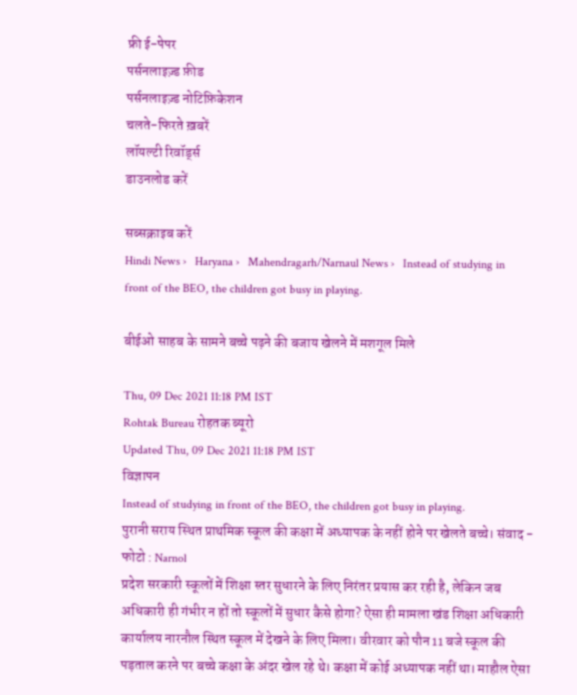फ्री ई-पेपर
पर्सनलाइज़्ड फ़ीड
पर्सनलाइज़्ड नोटिफ़िकेशन
चलते-फिरते ख़बरें
लॉयल्टी रिवॉर्ड्स
डाउनलोड करें

सब्सक्राइब करें
Hindi News ›   Haryana ›   Mahendragarh/Narnaul News ›   Instead of studying in front of the BEO, the children got busy in playing.

बीईओ साहब के सामने बच्चे पढ़ने की बजाय खेलने में मशगूल मिले

Thu, 09 Dec 2021 11:18 PM IST
Rohtak Bureau रोहतक ब्यूरो
Updated Thu, 09 Dec 2021 11:18 PM IST
विज्ञापन
Instead of studying in front of the BEO, the children got busy in playing.
पुरानी सराय स्थित प्राथमिक स्कूल की कक्षा में अध्यापक के नहीं होने पर खेलते बच्चे। संवाद - फोटो : Narnol
प्रदेश सरकारी स्कूलों में शिक्षा स्तर सुधारने के लिए निरंतर प्रयास कर रही है, लेकिन जब अधिकारी ही गंभीर न हों तो स्कूलों में सुधार कैसे होगा? ऐसा ही मामला खंड शिक्षा अधिकारी कार्यालय नारनौल स्थित स्कूल में देखने के लिए मिला। वीरवार को पौन 11 बजे स्कूल की पड़ताल करने पर बच्चे कक्षा के अंदर खेल रहे थे। कक्षा में कोई अध्यापक नहीं था। माहौल ऐसा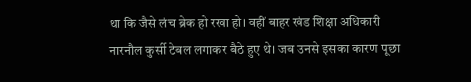था कि जैसे लंच ब्रेक हो रखा हो। वहीं बाहर खंड शिक्षा अधिकारी नारनौल कुर्सी टेबल लगाकर बैठे हुए थे। जब उनसे इसका कारण पूछा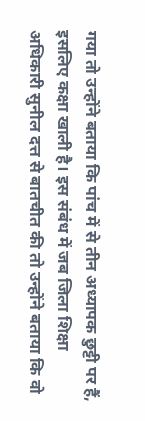गया तो उन्होंने बताया कि पांच में से तीन अध्यापक छुट्टी पर हैं, इसलिए कक्षा खाली है। इस संबंध में जब जिला शिक्षा अधिकारी सुनील दत्त से बातचीत की तो उन्होंने बताया कि वो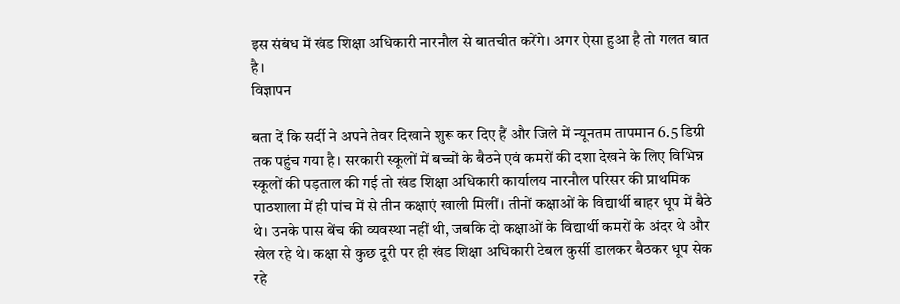इस संबंध में खंड शिक्षा अधिकारी नारनौल से बातचीत करेंगे। अगर ऐसा हुआ है तो गलत बात है।
विज्ञापन

बता दें कि सर्दी ने अपने तेवर दिखाने शुरू कर दिए हैं और जिले में न्यूनतम तापमान 6.5 डिग्री तक पहुंच गया है। सरकारी स्कूलों में बच्चों के बैठने एवं कमरों की दशा देखने के लिए विभिन्न स्कूलों की पड़ताल की गई तो खंड शिक्षा अधिकारी कार्यालय नारनौल परिसर की प्राथमिक पाठशाला में ही पांच में से तीन कक्षाएं खाली मिलीं। तीनों कक्षाओं के विद्यार्थी बाहर धूप में बैठे थे। उनके पास बेंच की व्यवस्था नहीं थी, जबकि दो कक्षाओं के विद्यार्थी कमरों के अंदर थे और खेल रहे थे। कक्षा से कुछ दूरी पर ही खंड शिक्षा अधिकारी टेबल कुर्सी डालकर बैठकर धूप सेक रहे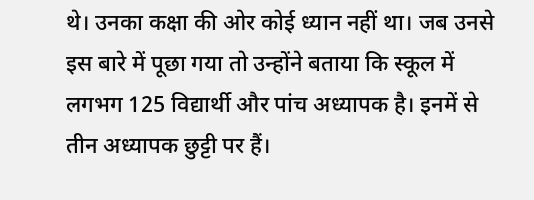थे। उनका कक्षा की ओर कोई ध्यान नहीं था। जब उनसे इस बारे में पूछा गया तो उन्होंने बताया कि स्कूल में लगभग 125 विद्यार्थी और पांच अध्यापक है। इनमें से तीन अध्यापक छुट्टी पर हैं।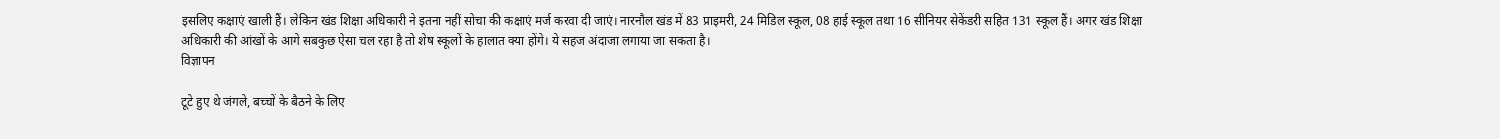इसलिए कक्षाएं खाली हैं। लेकिन खंड शिक्षा अधिकारी ने इतना नहीं सोचा की कक्षाएं मर्ज करवा दी जाएं। नारनौल खंड में 83 प्राइमरी, 24 मिडिल स्कूल, 08 हाई स्कूल तथा 16 सीनियर सेकेंडरी सहित 131 स्कूल हैं। अगर खंड शिक्षा अधिकारी की आंखों के आगे सबकुछ ऐसा चल रहा है तो शेष स्कूलों के हालात क्या होंगे। ये सहज अंदाजा लगाया जा सकता है।
विज्ञापन

टूटे हुए थे जंगले, बच्चों के बैठने के लिए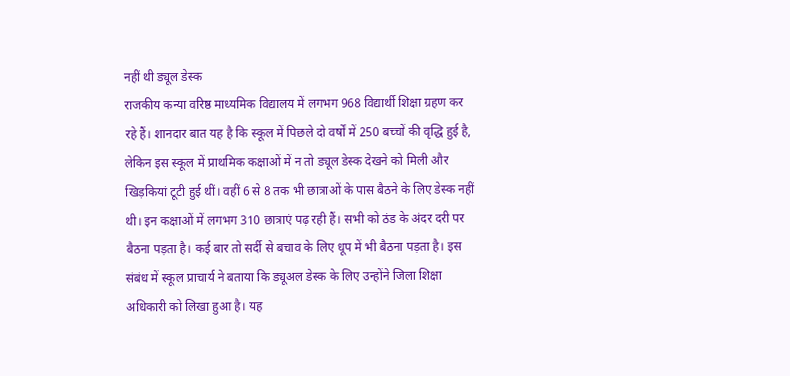नहीं थी ड्यूल डेस्क
राजकीय कन्या वरिष्ठ माध्यमिक विद्यालय में लगभग 968 विद्यार्थी शिक्षा ग्रहण कर रहे हैं। शानदार बात यह है कि स्कूल में पिछले दो वर्षों में 250 बच्चों की वृद्धि हुई है, लेकिन इस स्कूल में प्राथमिक कक्षाओं में न तो ड्यूल डेस्क देखने को मिली और खिड़कियां टूटी हुई थीं। वहीं 6 से 8 तक भी छात्राओं के पास बैठने के लिए डेस्क नहीं थी। इन कक्षाओं में लगभग 310 छात्राएं पढ़ रही हैं। सभी को ठंड के अंदर दरी पर बैठना पड़ता है। कई बार तो सर्दी से बचाव के लिए धूप में भी बैठना पड़ता है। इस संबंध में स्कूल प्राचार्य ने बताया कि ड्यूअल डेस्क के लिए उन्होंने जिला शिक्षा अधिकारी को लिखा हुआ है। यह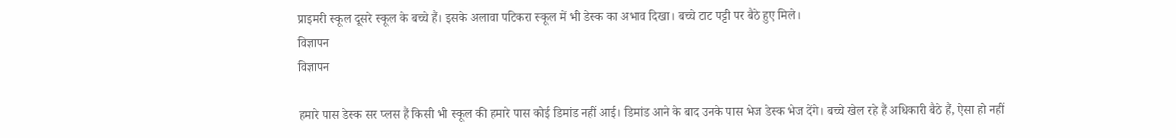प्राइमरी स्कूल दूसरे स्कूल के बच्चे हैं। इसके अलावा पटिकरा स्कूल में भी डेस्क का अभाव दिखा। बच्चे टाट पट्टी पर बैठे हुए मिले।
विज्ञापन
विज्ञापन

हमारे पास डेस्क सर प्लस हैं किसी भी स्कूल की हमारे पास कोई डिमांड नहीं आई। डिमांड आने के बाद उनके पास भेज डेस्क भेज देंगे। बच्चे खेल रहे हैं अधिकारी बैठे हैं, ऐसा हो नहीं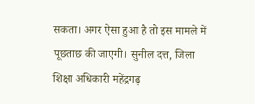सकता। अगर ऐसा हुआ है तो इस मामले में पूछताछ की जाएगी। सुनील दत्त, जिला शिक्षा अधिकारी महेंद्रगढ़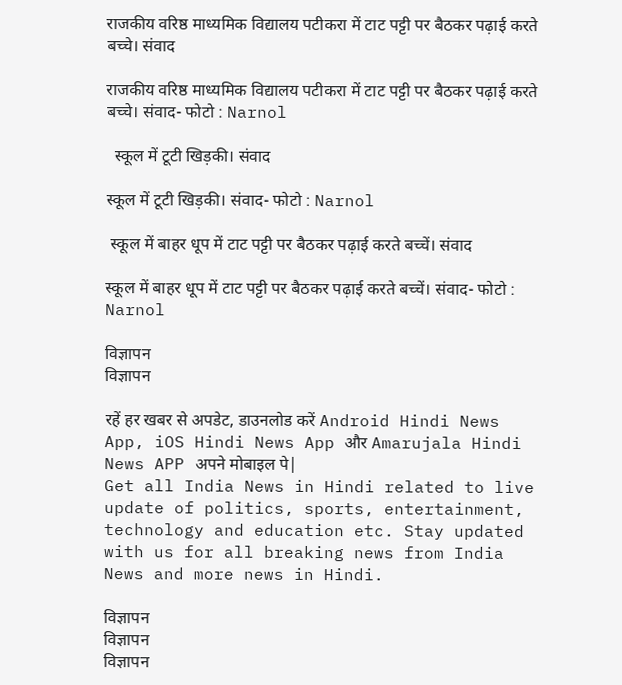राजकीय वरिष्ठ माध्यमिक विद्यालय पटीकरा में टाट पट्टी पर बैठकर पढ़ाई करते बच्चे। संवाद

राजकीय वरिष्ठ माध्यमिक विद्यालय पटीकरा में टाट पट्टी पर बैठकर पढ़ाई करते बच्चे। संवाद- फोटो : Narnol

  स्कूल में टूटी खिड़की। संवाद

स्कूल में टूटी खिड़की। संवाद- फोटो : Narnol

 स्कूल में बाहर धूप में टाट पट्टी पर बैठकर पढ़ाई करते बच्चें। संवाद

स्कूल में बाहर धूप में टाट पट्टी पर बैठकर पढ़ाई करते बच्चें। संवाद- फोटो : Narnol

विज्ञापन
विज्ञापन

रहें हर खबर से अपडेट, डाउनलोड करें Android Hindi News App, iOS Hindi News App और Amarujala Hindi News APP अपने मोबाइल पे|
Get all India News in Hindi related to live update of politics, sports, entertainment, technology and education etc. Stay updated with us for all breaking news from India News and more news in Hindi.

विज्ञापन
विज्ञापन
विज्ञापन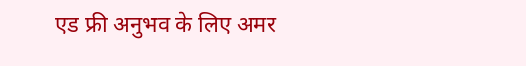एड फ्री अनुभव के लिए अमर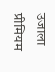उजाला प्रीमियम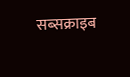सब्सक्राइब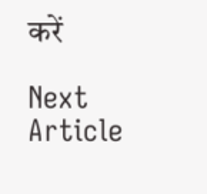करें

Next Article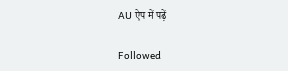AU ऐप में पढ़ें

Followed